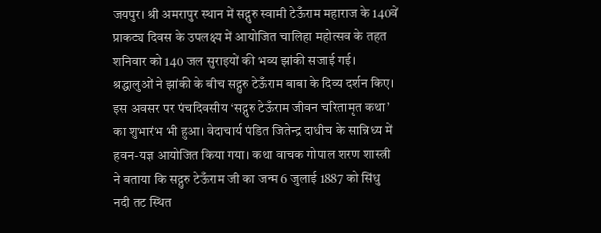जयपुर। श्री अमरापुर स्थान में सद्गुरु स्वामी टेऊँराम महाराज के 140वें प्राकट्य दिवस के उपलक्ष्य में आयोजित चालिहा महोत्सव के तहत शनिवार को 140 जल सुराइयों की भव्य झांकी सजाई गई। श्रद्धालुओं ने झांकी के बीच सद्गुरु टेऊँराम बाबा के दिव्य दर्शन किए।
इस अवसर पर पंचदिवसीय ‘सद्गुरु टेऊँराम जीवन चरितामृत कथा’ का शुभारंभ भी हुआ। वेदाचार्य पंडित जितेन्द्र दाधीच के सान्निध्य में हवन-यज्ञ आयोजित किया गया। कथा वाचक गोपाल शरण शास्त्री ने बताया कि सद्गुरु टेऊँराम जी का जन्म 6 जुलाई 1887 को सिंधु नदी तट स्थित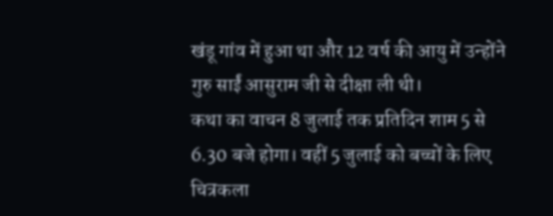खंडू गांव में हुआ था और 12 वर्ष की आयु में उन्होंने गुरु साईं आसुराम जी से दीक्षा ली थी।
कथा का वाचन 8 जुलाई तक प्रतिदिन शाम 5 से 6.30 बजे होगा। वहीं 5 जुलाई को बच्चों के लिए चित्रकला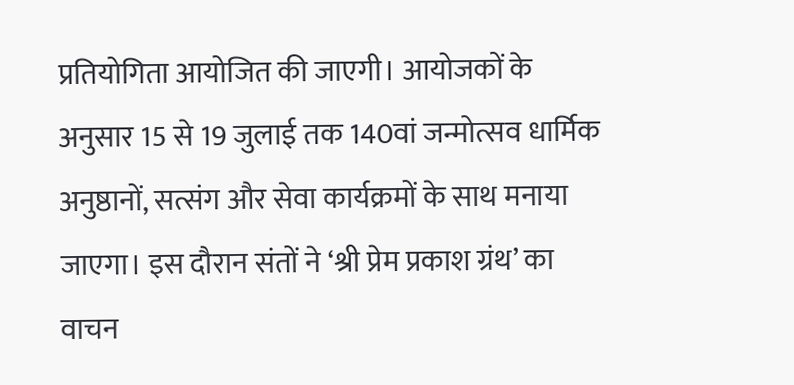प्रतियोगिता आयोजित की जाएगी। आयोजकों के अनुसार 15 से 19 जुलाई तक 140वां जन्मोत्सव धार्मिक अनुष्ठानों, सत्संग और सेवा कार्यक्रमों के साथ मनाया जाएगा। इस दौरान संतों ने ‘श्री प्रेम प्रकाश ग्रंथ’ का वाचन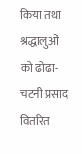किया तथा श्रद्धालुओं को ढोढा-चटनी प्रसाद वितरित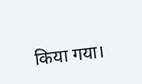किया गया।